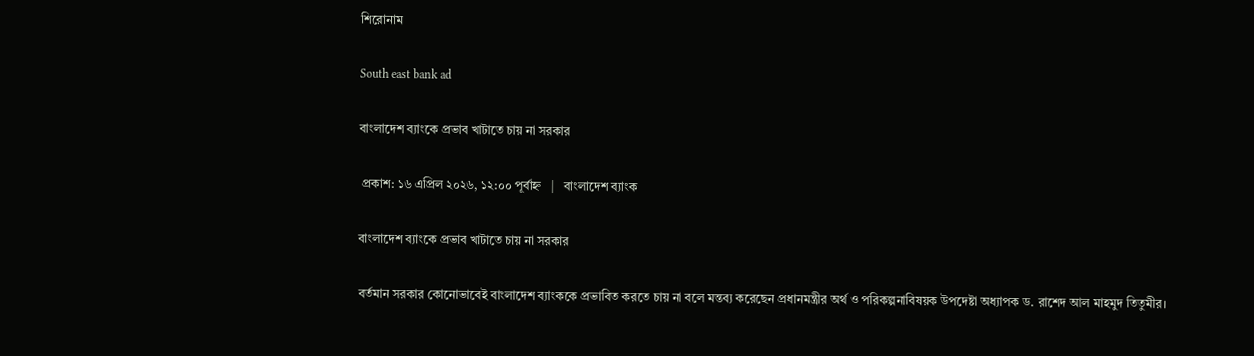শিরোনাম

South east bank ad

বাংলাদেশ ব্যাংকে প্রভাব খাটাতে চায় না সরকার

 প্রকাশ: ১৬ এপ্রিল ২০২৬, ১২:০০ পূর্বাহ্ন   |   বাংলাদেশ ব্যাংক

বাংলাদেশ ব্যাংকে প্রভাব খাটাতে চায় না সরকার

বর্তমান সরকার কোনোভাবেই বাংলাদেশ ব্যাংককে প্রভাবিত করতে চায় না বলে মন্তব্য করেছেন প্রধানমন্ত্রীর অর্থ ও পরিকল্পনাবিষয়ক উপদেষ্টা অধ্যাপক ড. রাশেদ আল মাহমুদ তিতুমীর।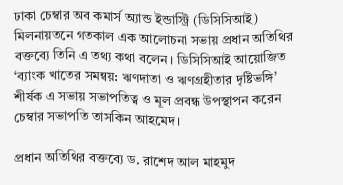ঢাকা চেম্বার অব কমার্স অ্যান্ড ইন্ডাস্ট্রি (ডিসিসিআই) মিলনায়তনে গতকাল এক আলোচনা সভায় প্রধান অতিথির বক্তব্যে তিনি এ তথ্য কথা বলেন। ডিসিসিআই আয়োজিত ‘ব্যাংক খাতের সমন্বয়: ঋণদাতা ও ঋণগ্রহীতার দৃষ্টিভঙ্গি’ শীর্ষক এ সভায় সভাপতিত্ব ও মূল প্রবন্ধ উপস্থাপন করেন চেম্বার সভাপতি তাসকিন আহমেদ।

প্রধান অতিথির বক্তব্যে ড. রাশেদ আল মাহমুদ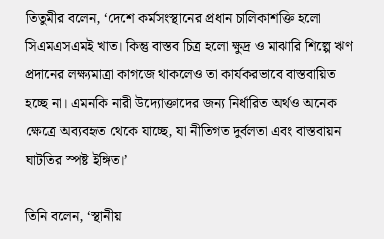তিতুমীর বলেন, ‘দেশে কর্মসংস্থানের প্রধান চালিকাশক্তি হলো সিএমএসএমই খাত। কিন্তু বাস্তব চিত্র হলো ক্ষুদ্র ও মাঝারি শিল্পে ঋণ প্রদানের লক্ষ্যমাত্রা কাগজে থাকলেও তা কার্যকরভাবে বাস্তবায়িত হচ্ছে না। এমনকি নারী উদ্যোক্তাদের জন্য নির্ধারিত অর্থও অনেক ক্ষেত্রে অব্যবহৃত থেকে যাচ্ছে, যা নীতিগত দুর্বলতা এবং বাস্তবায়ন ঘাটতির স্পষ্ট ইঙ্গিত।’

তিনি বলেন, ‘স্থানীয়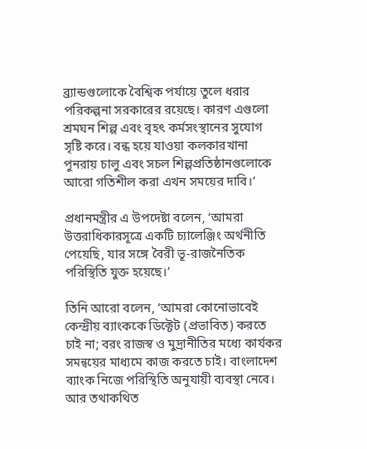ব্র্যান্ডগুলোকে বৈশ্বিক পর্যায়ে তুলে ধরার পরিকল্পনা সরকারের রয়েছে। কারণ এগুলো শ্রমঘন শিল্প এবং বৃহৎ কর্মসংস্থানের সুযোগ সৃষ্টি করে। বন্ধ হয়ে যাওয়া কলকারখানা পুনরায় চালু এবং সচল শিল্পপ্রতিষ্ঠানগুলোকে আরো গতিশীল করা এখন সময়ের দাবি।’

প্রধানমন্ত্রীর এ উপদেষ্টা বলেন, ‘আমরা উত্তরাধিকারসূত্রে একটি চ্যালেঞ্জিং অর্থনীতি পেয়েছি, যার সঙ্গে বৈরী ভূ-রাজনৈতিক পরিস্থিতি যুক্ত হয়েছে।’

তিনি আরো বলেন, ‘আমরা কোনোভাবেই কেন্দ্রীয় ব্যাংককে ডিক্টেট (প্রভাবিত) করতে চাই না; বরং রাজস্ব ও মুদ্রানীতির মধ্যে কার্যকর সমন্বয়ের মাধ্যমে কাজ করতে চাই। বাংলাদেশ ব্যাংক নিজে পরিস্থিতি অনুযায়ী ব্যবস্থা নেবে। আর তথাকথিত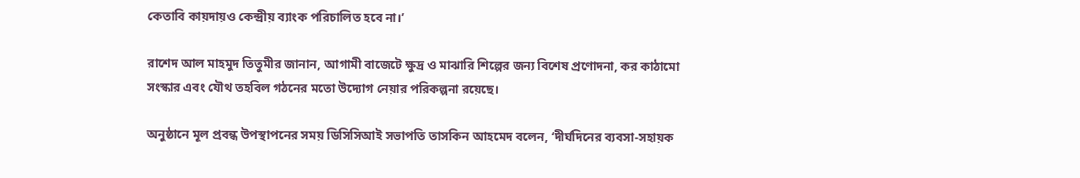কেতাবি কায়দায়ও কেন্দ্রীয় ব্যাংক পরিচালিত হবে না।’

রাশেদ আল মাহমুদ তিতুমীর জানান, আগামী বাজেটে ক্ষুদ্র ও মাঝারি শিল্পের জন্য বিশেষ প্রণোদনা, কর কাঠামো সংস্কার এবং যৌথ তহবিল গঠনের মতো উদ্যোগ নেয়ার পরিকল্পনা রয়েছে।

অনুষ্ঠানে মূল প্রবন্ধ উপস্থাপনের সময় ডিসিসিআই সভাপতি তাসকিন আহমেদ বলেন, ‘দীর্ঘদিনের ব্যবসা-সহায়ক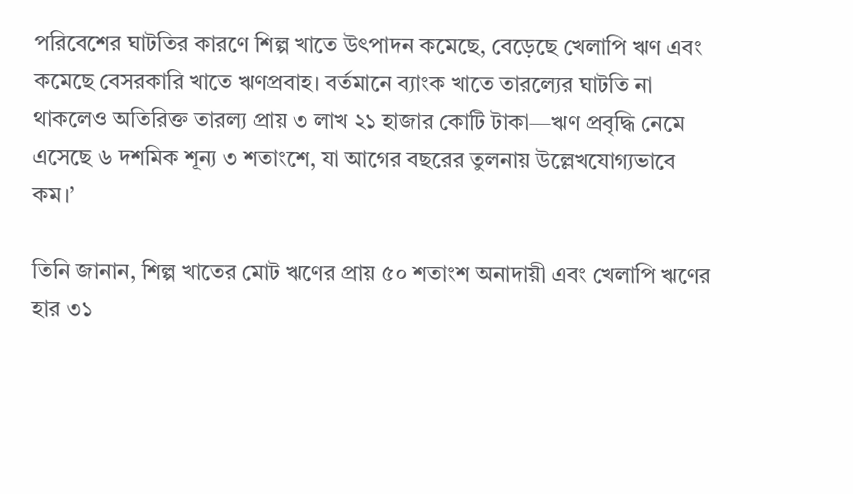পরিবেশের ঘাটতির কারণে শিল্প খাতে উৎপাদন কমেছে, বেড়েছে খেলাপি ঋণ এবং কমেছে বেসরকারি খাতে ঋণপ্রবাহ। বর্তমানে ব্যাংক খাতে তারল্যের ঘাটতি না থাকলেও অতিরিক্ত তারল্য প্রায় ৩ লাখ ২১ হাজার কোটি টাকা—ঋণ প্রবৃদ্ধি নেমে এসেছে ৬ দশমিক শূন্য ৩ শতাংশে, যা আগের বছরের তুলনায় উল্লেখযোগ্যভাবে কম।’

তিনি জানান, শিল্প খাতের মোট ঋণের প্রায় ৫০ শতাংশ অনাদায়ী এবং খেলাপি ঋণের হার ৩১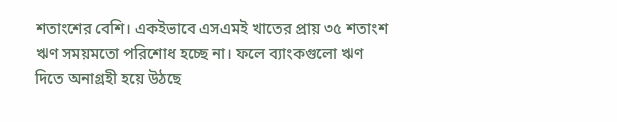শতাংশের বেশি। একইভাবে এসএমই খাতের প্রায় ৩৫ শতাংশ ঋণ সময়মতো পরিশোধ হচ্ছে না। ফলে ব্যাংকগুলো ঋণ দিতে অনাগ্রহী হয়ে উঠছে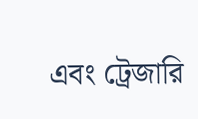এবং ট্রেজারি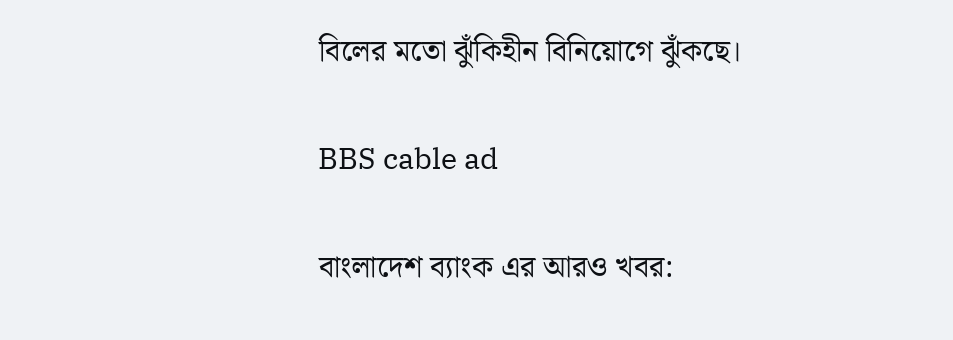বিলের মতো ঝুঁকিহীন বিনিয়োগে ঝুঁকছে।

BBS cable ad

বাংলাদেশ ব্যাংক এর আরও খবর: